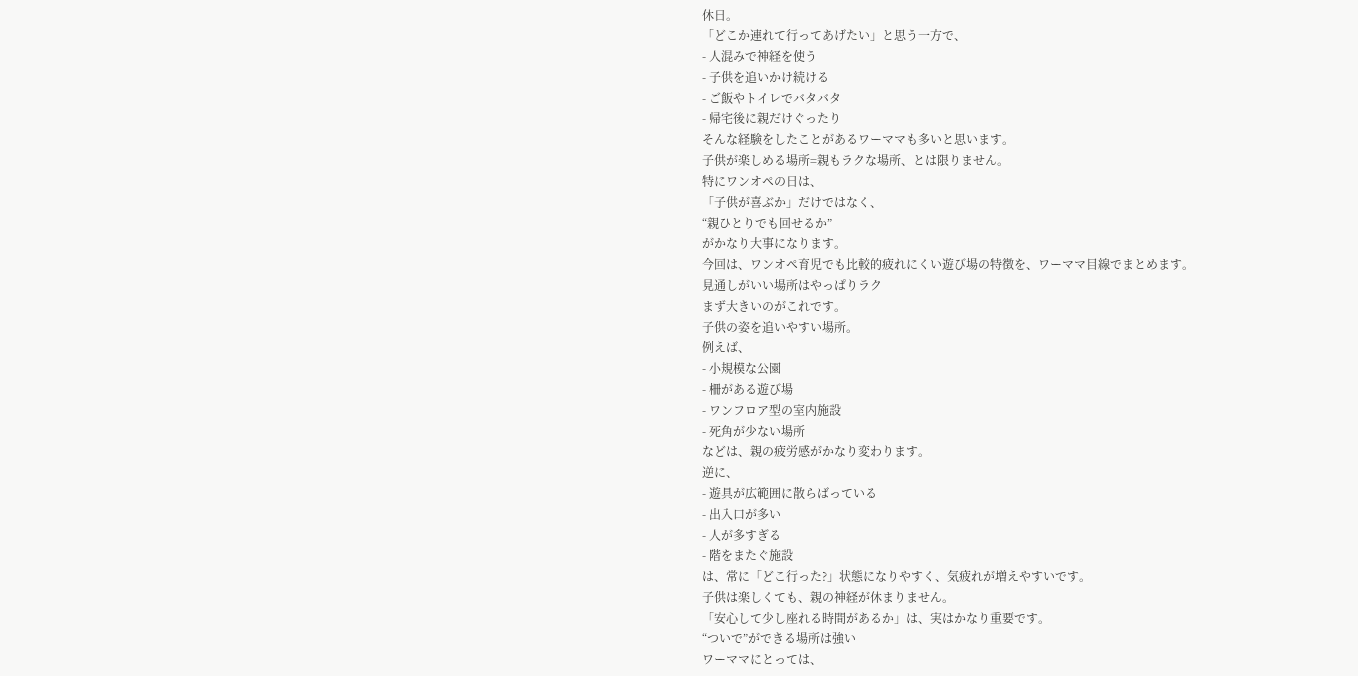休日。
「どこか連れて行ってあげたい」と思う一方で、
- 人混みで神経を使う
- 子供を追いかけ続ける
- ご飯やトイレでバタバタ
- 帰宅後に親だけぐったり
そんな経験をしたことがあるワーママも多いと思います。
子供が楽しめる場所=親もラクな場所、とは限りません。
特にワンオペの日は、
「子供が喜ぶか」だけではなく、
“親ひとりでも回せるか”
がかなり大事になります。
今回は、ワンオペ育児でも比較的疲れにくい遊び場の特徴を、ワーママ目線でまとめます。
見通しがいい場所はやっぱりラク
まず大きいのがこれです。
子供の姿を追いやすい場所。
例えば、
- 小規模な公園
- 柵がある遊び場
- ワンフロア型の室内施設
- 死角が少ない場所
などは、親の疲労感がかなり変わります。
逆に、
- 遊具が広範囲に散らばっている
- 出入口が多い
- 人が多すぎる
- 階をまたぐ施設
は、常に「どこ行った?」状態になりやすく、気疲れが増えやすいです。
子供は楽しくても、親の神経が休まりません。
「安心して少し座れる時間があるか」は、実はかなり重要です。
“ついで”ができる場所は強い
ワーママにとっては、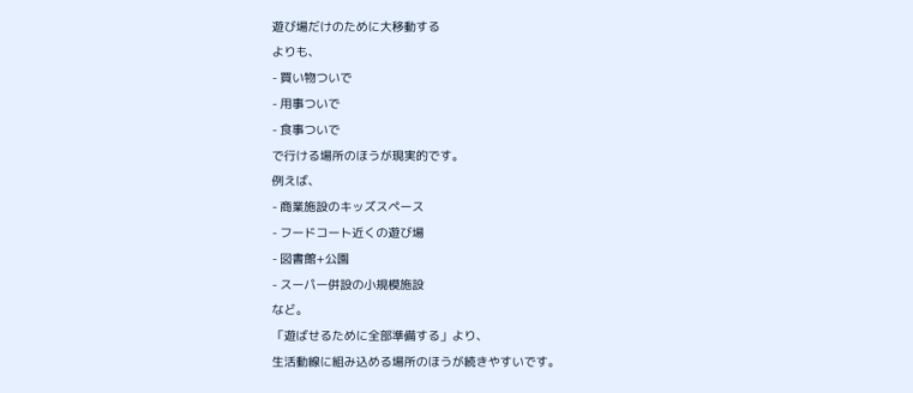遊び場だけのために大移動する
よりも、
- 買い物ついで
- 用事ついで
- 食事ついで
で行ける場所のほうが現実的です。
例えば、
- 商業施設のキッズスペース
- フードコート近くの遊び場
- 図書館+公園
- スーパー併設の小規模施設
など。
「遊ばせるために全部準備する」より、
生活動線に組み込める場所のほうが続きやすいです。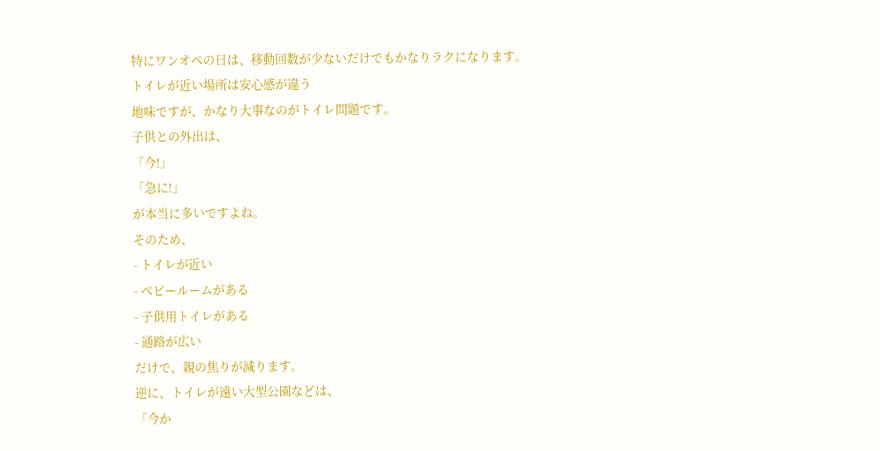特にワンオペの日は、移動回数が少ないだけでもかなりラクになります。
トイレが近い場所は安心感が違う
地味ですが、かなり大事なのがトイレ問題です。
子供との外出は、
「今!」
「急に!」
が本当に多いですよね。
そのため、
- トイレが近い
- ベビールームがある
- 子供用トイレがある
- 通路が広い
だけで、親の焦りが減ります。
逆に、トイレが遠い大型公園などは、
「今か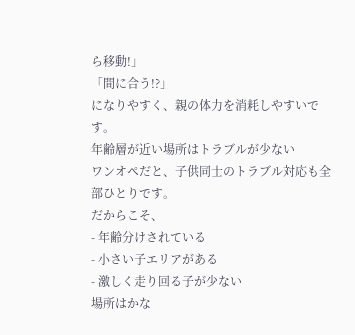ら移動!」
「間に合う!?」
になりやすく、親の体力を消耗しやすいです。
年齢層が近い場所はトラブルが少ない
ワンオペだと、子供同士のトラブル対応も全部ひとりです。
だからこそ、
- 年齢分けされている
- 小さい子エリアがある
- 激しく走り回る子が少ない
場所はかな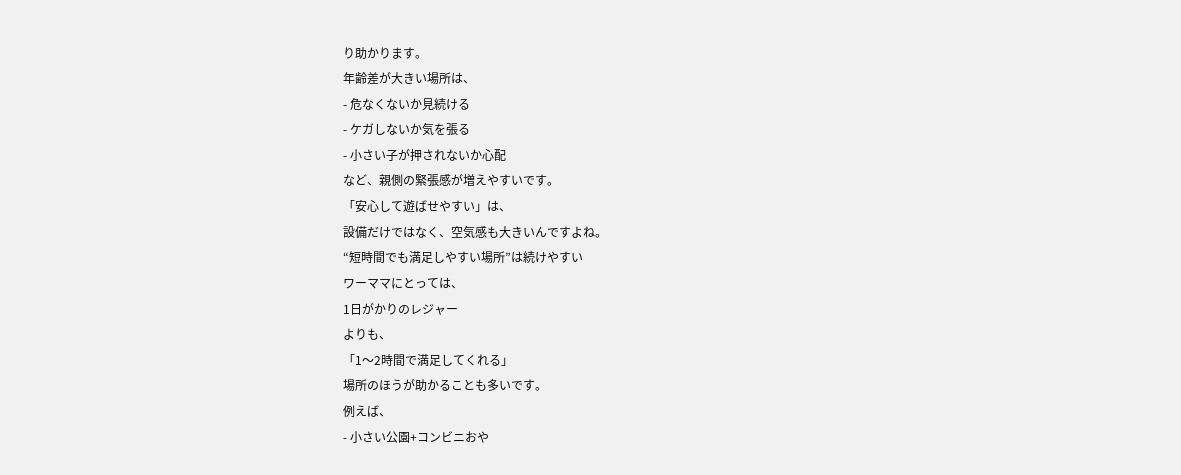り助かります。
年齢差が大きい場所は、
- 危なくないか見続ける
- ケガしないか気を張る
- 小さい子が押されないか心配
など、親側の緊張感が増えやすいです。
「安心して遊ばせやすい」は、
設備だけではなく、空気感も大きいんですよね。
“短時間でも満足しやすい場所”は続けやすい
ワーママにとっては、
1日がかりのレジャー
よりも、
「1〜2時間で満足してくれる」
場所のほうが助かることも多いです。
例えば、
- 小さい公園+コンビニおや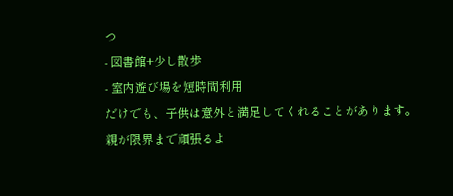つ
- 図書館+少し散歩
- 室内遊び場を短時間利用
だけでも、子供は意外と満足してくれることがあります。
親が限界まで頑張るよ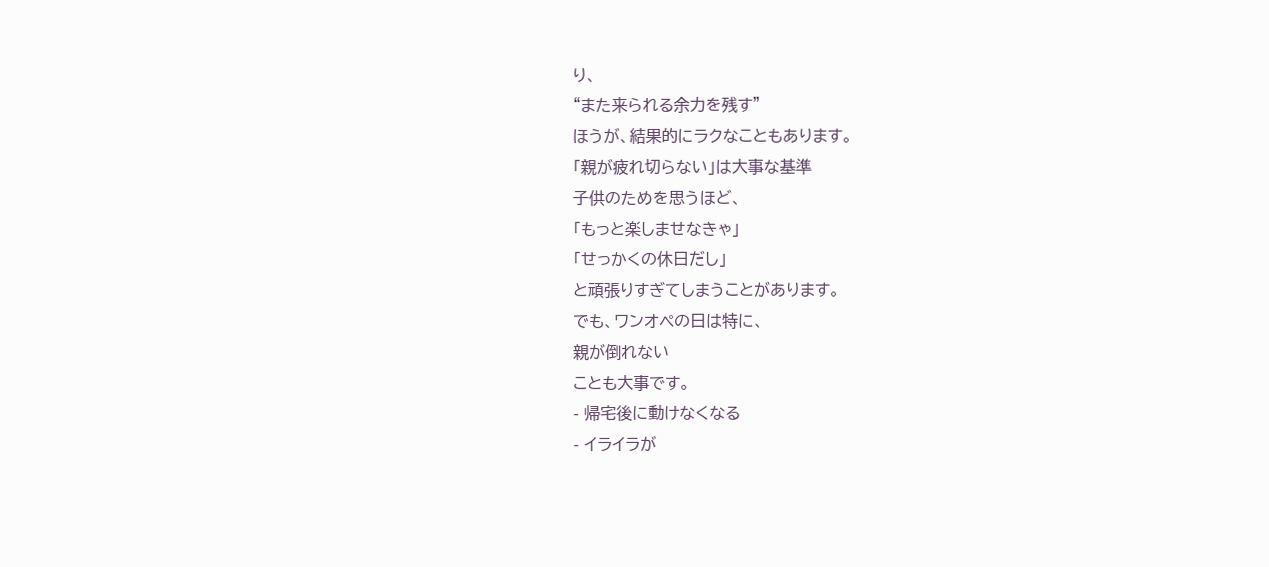り、
“また来られる余力を残す”
ほうが、結果的にラクなこともあります。
「親が疲れ切らない」は大事な基準
子供のためを思うほど、
「もっと楽しませなきゃ」
「せっかくの休日だし」
と頑張りすぎてしまうことがあります。
でも、ワンオペの日は特に、
親が倒れない
ことも大事です。
- 帰宅後に動けなくなる
- イライラが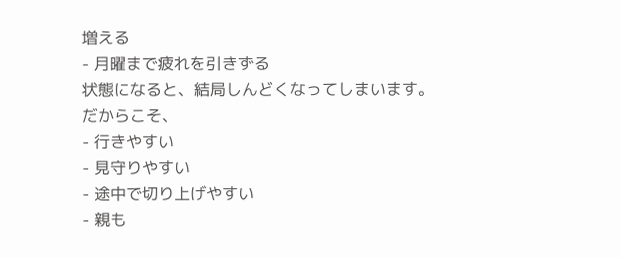増える
- 月曜まで疲れを引きずる
状態になると、結局しんどくなってしまいます。
だからこそ、
- 行きやすい
- 見守りやすい
- 途中で切り上げやすい
- 親も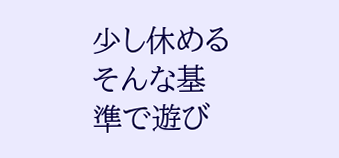少し休める
そんな基準で遊び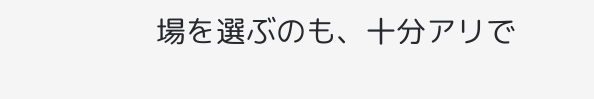場を選ぶのも、十分アリで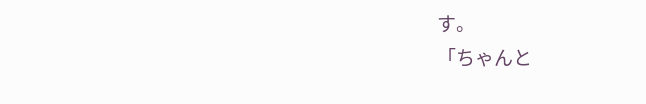す。
「ちゃんと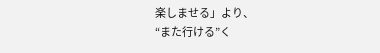楽しませる」より、
“また行ける”く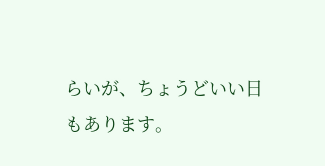らいが、ちょうどいい日もあります。